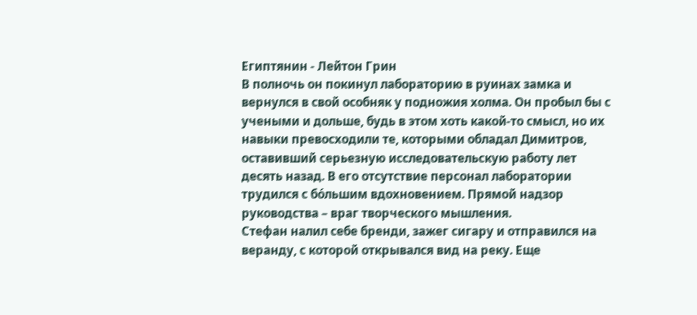Египтянин - Лейтон Грин
В полночь он покинул лабораторию в руинах замка и вернулся в свой особняк у подножия холма. Он пробыл бы с учеными и дольше, будь в этом хоть какой-то смысл, но их навыки превосходили те, которыми обладал Димитров, оставивший серьезную исследовательскую работу лет десять назад. В его отсутствие персонал лаборатории трудился с бо́льшим вдохновением. Прямой надзор руководства – враг творческого мышления.
Стефан налил себе бренди, зажег сигару и отправился на веранду, с которой открывался вид на реку. Еще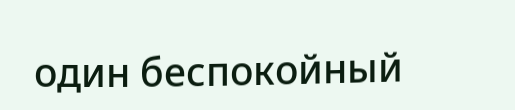один беспокойный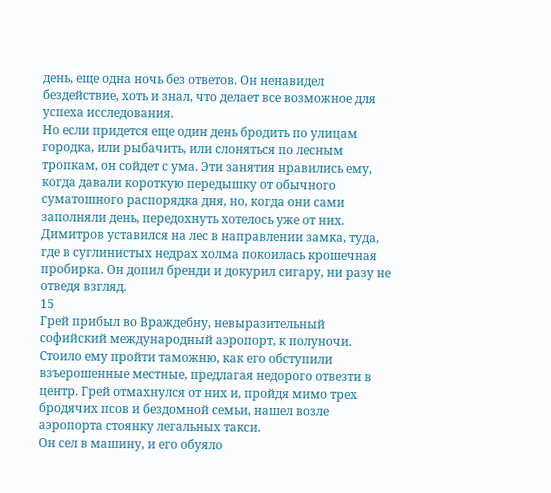день, еще одна ночь без ответов. Он ненавидел бездействие, хоть и знал, что делает все возможное для успеха исследования.
Но если придется еще один день бродить по улицам городка, или рыбачить, или слоняться по лесным тропкам, он сойдет с ума. Эти занятия нравились ему, когда давали короткую передышку от обычного суматошного распорядка дня, но, когда они сами заполняли день, передохнуть хотелось уже от них.
Димитров уставился на лес в направлении замка, туда, где в суглинистых недрах холма покоилась крошечная пробирка. Он допил бренди и докурил сигару, ни разу не отведя взгляд.
15
Грей прибыл во Враждебну, невыразительный софийский международный аэропорт, к полуночи. Стоило ему пройти таможню, как его обступили взъерошенные местные, предлагая недорого отвезти в центр. Грей отмахнулся от них и, пройдя мимо трех бродячих псов и бездомной семьи, нашел возле аэропорта стоянку легальных такси.
Он сел в машину, и его обуяло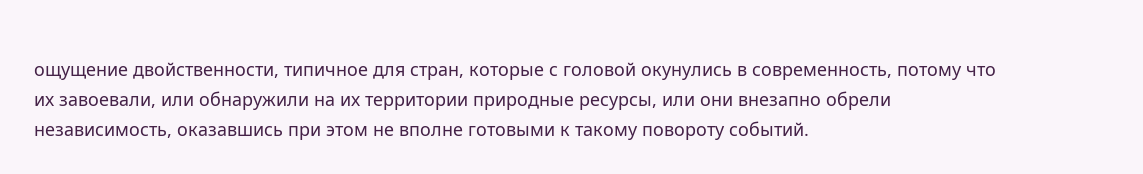ощущение двойственности, типичное для стран, которые с головой окунулись в современность, потому что их завоевали, или обнаружили на их территории природные ресурсы, или они внезапно обрели независимость, оказавшись при этом не вполне готовыми к такому повороту событий.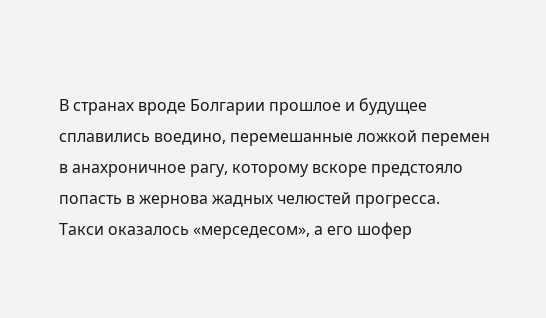В странах вроде Болгарии прошлое и будущее сплавились воедино, перемешанные ложкой перемен в анахроничное рагу, которому вскоре предстояло попасть в жернова жадных челюстей прогресса.
Такси оказалось «мерседесом», а его шофер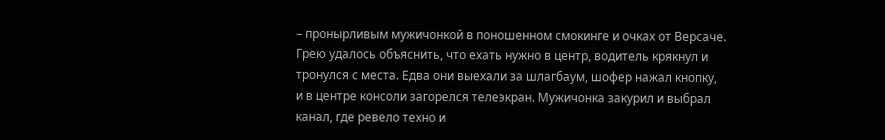– пронырливым мужичонкой в поношенном смокинге и очках от Версаче. Грею удалось объяснить, что ехать нужно в центр, водитель крякнул и тронулся с места. Едва они выехали за шлагбаум, шофер нажал кнопку, и в центре консоли загорелся телеэкран. Мужичонка закурил и выбрал канал, где ревело техно и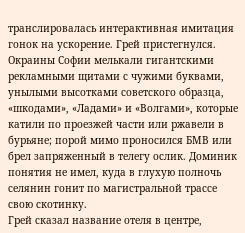транслировалась интерактивная имитация гонок на ускорение. Грей пристегнулся.
Окраины Софии мелькали гигантскими рекламными щитами с чужими буквами, унылыми высотками советского образца, «шкодами», «Ладами» и «Волгами», которые катили по проезжей части или ржавели в бурьяне; порой мимо проносился БМВ или брел запряженный в телегу ослик. Доминик понятия не имел, куда в глухую полночь селянин гонит по магистральной трассе свою скотинку.
Грей сказал название отеля в центре,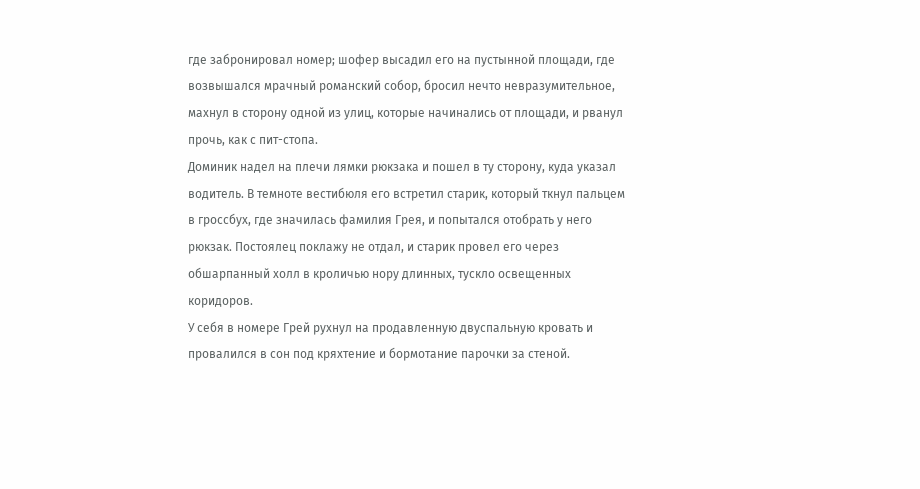где забронировал номер; шофер высадил его на пустынной площади, где возвышался мрачный романский собор, бросил нечто невразумительное, махнул в сторону одной из улиц, которые начинались от площади, и рванул прочь, как с пит-стопа.
Доминик надел на плечи лямки рюкзака и пошел в ту сторону, куда указал водитель. В темноте вестибюля его встретил старик, который ткнул пальцем в гроссбух, где значилась фамилия Грея, и попытался отобрать у него рюкзак. Постоялец поклажу не отдал, и старик провел его через обшарпанный холл в кроличью нору длинных, тускло освещенных коридоров.
У себя в номере Грей рухнул на продавленную двуспальную кровать и провалился в сон под кряхтение и бормотание парочки за стеной.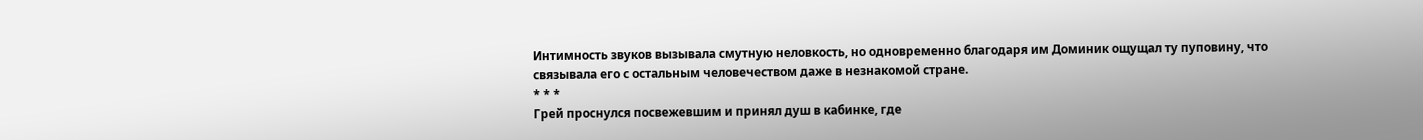Интимность звуков вызывала смутную неловкость, но одновременно благодаря им Доминик ощущал ту пуповину, что связывала его с остальным человечеством даже в незнакомой стране.
* * *
Грей проснулся посвежевшим и принял душ в кабинке, где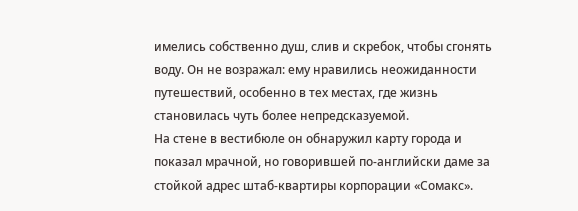имелись собственно душ, слив и скребок, чтобы сгонять воду. Он не возражал: ему нравились неожиданности путешествий, особенно в тех местах, где жизнь становилась чуть более непредсказуемой.
На стене в вестибюле он обнаружил карту города и показал мрачной, но говорившей по-английски даме за стойкой адрес штаб-квартиры корпорации «Сомакс».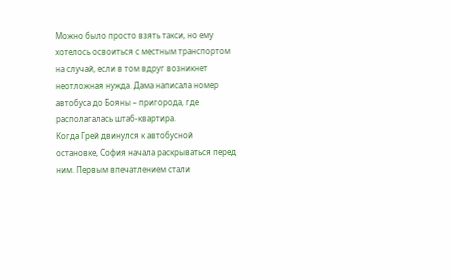Можно было просто взять такси, но ему хотелось освоиться с местным транспортом на случай, если в том вдруг возникнет неотложная нужда. Дама написала номер автобуса до Бояны – пригорода, где располагалась штаб-квартира.
Когда Грей двинулся к автобусной остановке, София начала раскрываться перед ним. Первым впечатлением стали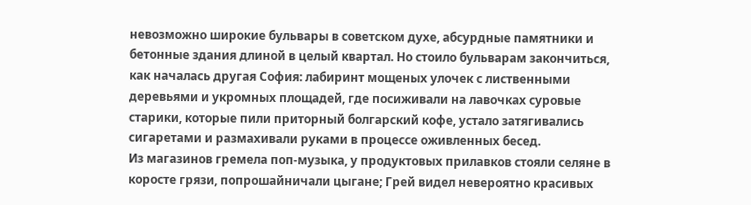невозможно широкие бульвары в советском духе, абсурдные памятники и бетонные здания длиной в целый квартал. Но стоило бульварам закончиться, как началась другая София: лабиринт мощеных улочек с лиственными деревьями и укромных площадей, где посиживали на лавочках суровые старики, которые пили приторный болгарский кофе, устало затягивались сигаретами и размахивали руками в процессе оживленных бесед.
Из магазинов гремела поп-музыка, у продуктовых прилавков стояли селяне в коросте грязи, попрошайничали цыгане; Грей видел невероятно красивых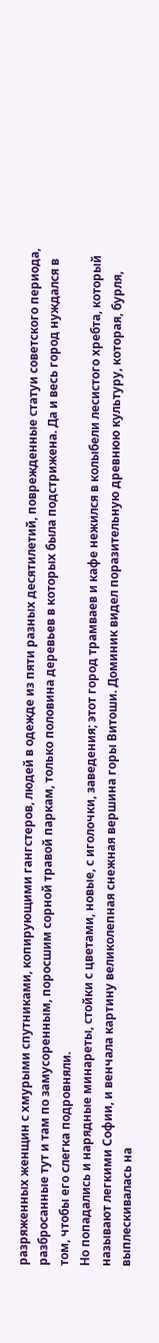разряженных женщин с хмурыми спутниками, копирующими гангстеров, людей в одежде из пяти разных десятилетий, поврежденные статуи советского периода, разбросанные тут и там по замусоренным, поросшим сорной травой паркам, только половина деревьев в которых была подстрижена. Да и весь город нуждался в том, чтобы его слегка подровняли.
Но попадались и нарядные минареты, стойки с цветами, новые, с иголочки, заведения; этот город трамваев и кафе нежился в колыбели лесистого хребта, который называют легкими Софии, и венчала картину великолепная снежная вершина горы Витоши. Доминик видел поразительную древнюю культуру, которая, бурля, выплескивалась на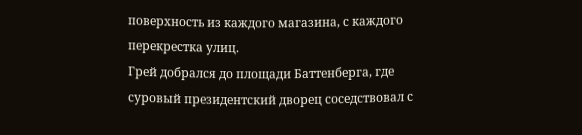поверхность из каждого магазина, с каждого перекрестка улиц.
Грей добрался до площади Баттенберга, где суровый президентский дворец соседствовал с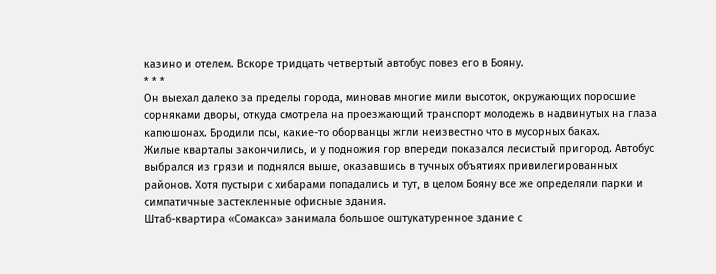казино и отелем. Вскоре тридцать четвертый автобус повез его в Бояну.
* * *
Он выехал далеко за пределы города, миновав многие мили высоток, окружающих поросшие сорняками дворы, откуда смотрела на проезжающий транспорт молодежь в надвинутых на глаза капюшонах. Бродили псы, какие-то оборванцы жгли неизвестно что в мусорных баках.
Жилые кварталы закончились, и у подножия гор впереди показался лесистый пригород. Автобус выбрался из грязи и поднялся выше, оказавшись в тучных объятиях привилегированных районов. Хотя пустыри с хибарами попадались и тут, в целом Бояну все же определяли парки и симпатичные застекленные офисные здания.
Штаб-квартира «Сомакса» занимала большое оштукатуренное здание с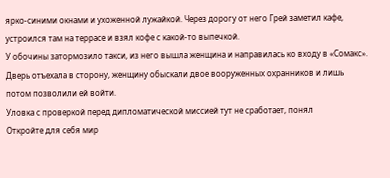ярко-синими окнами и ухоженной лужайкой. Через дорогу от него Грей заметил кафе, устроился там на террасе и взял кофе с какой-то выпечкой.
У обочины затормозило такси, из него вышла женщина и направилась ко входу в «Сомакс». Дверь отъехала в сторону, женщину обыскали двое вооруженных охранников и лишь потом позволили ей войти.
Уловка с проверкой перед дипломатической миссией тут не сработает, понял
Откройте для себя мир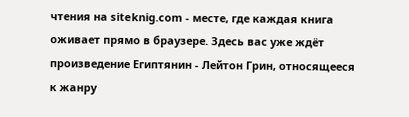чтения на siteknig.com - месте, где каждая книга оживает прямо в браузере. Здесь вас уже ждёт произведение Египтянин - Лейтон Грин, относящееся к жанру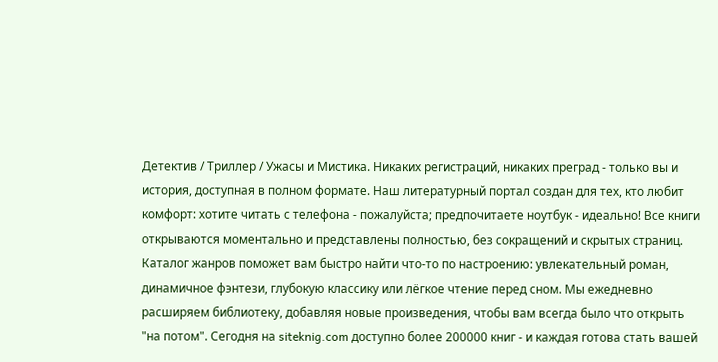Детектив / Триллер / Ужасы и Мистика. Никаких регистраций, никаких преград - только вы и история, доступная в полном формате. Наш литературный портал создан для тех, кто любит комфорт: хотите читать с телефона - пожалуйста; предпочитаете ноутбук - идеально! Все книги открываются моментально и представлены полностью, без сокращений и скрытых страниц. Каталог жанров поможет вам быстро найти что-то по настроению: увлекательный роман, динамичное фэнтези, глубокую классику или лёгкое чтение перед сном. Мы ежедневно расширяем библиотеку, добавляя новые произведения, чтобы вам всегда было что открыть "на потом". Сегодня на siteknig.com доступно более 200000 книг - и каждая готова стать вашей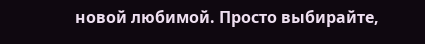новой любимой. Просто выбирайте,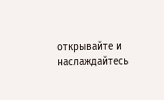открывайте и наслаждайтесь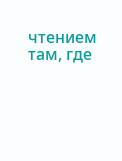чтением там, где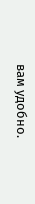вам удобно.